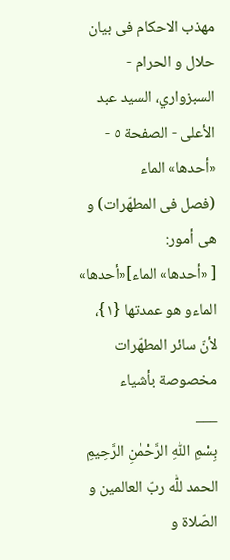مهذب الاحکام فی بیان حلال و الحرام - السبزواري، السيد عبد الأعلى - الصفحة ٥ - «أحدها» الماء
(فصل فی المطهّرات) و هی أمور:
[ «أحدها» الماء]«أحدها» الماءو هو عمدتها {١}، لأنّ سائر المطهّرات مخصوصة بأشیاء
___
بِسْمِ اللّٰهِ الرَّحْمٰنِ الرَّحِیمِ
الحمد للّٰه ربّ العالمین و الصّلاة و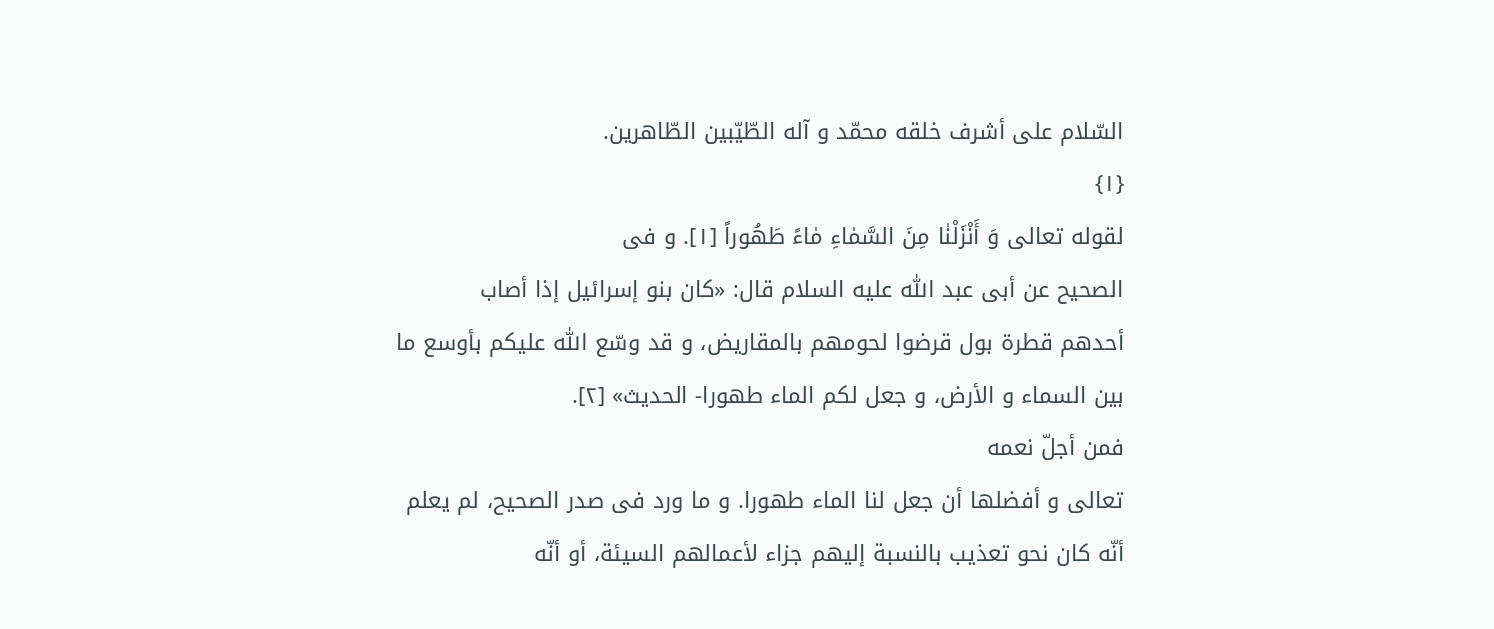السّلام علی أشرف خلقه محمّد و آله الطّیّبین الطّاهرین.
{١}
لقوله تعالی وَ أَنْزَلْنٰا مِنَ السَّمٰاءِ مٰاءً طَهُوراً [١]. و فی
الصحیح عن أبی عبد اللّٰه علیه السلام قال: «کان بنو إسرائیل إذا أصاب
أحدهم قطرة بول قرضوا لحومهم بالمقاریض، و قد وسّع اللّٰه علیکم بأوسع ما
بین السماء و الأرض، و جعل لکم الماء طهورا- الحدیث» [٢].
فمن أجلّ نعمه
تعالی و أفضلها أن جعل لنا الماء طهورا. و ما ورد فی صدر الصحیح، لم یعلم
أنّه کان نحو تعذیب بالنسبة إلیهم جزاء لأعمالهم السیئة، أو أنّه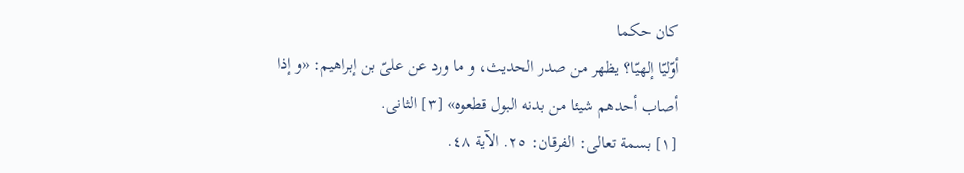کان حکما
أوّلیّا إلهیّا؟ یظهر من صدر الحدیث، و ما ورد عن علیّ بن إبراهیم: «و إذا
أصاب أحدهم شیئا من بدنه البول قطعوه» [٣] الثانی.
[١] بسمة تعالی: الفرقان: ٢٥. الآیة ٤٨.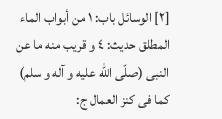[٢] الوسائل باب: ١ من أبواب الماء المطلق حدیث: ٤ و قریب منه ما عن النبی (صلّی اللّٰه علیه و آله و سلم) کما فی کنز العمال ج: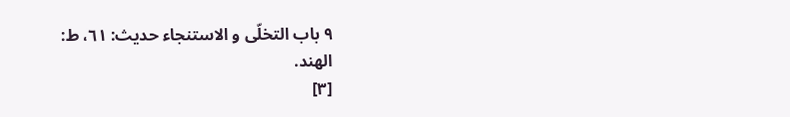٩ باب التخلّی و الاستنجاء حدیث: ٦١، ط:
الهند.
[٣]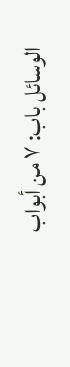الوسائل باب: ٧ من أبواب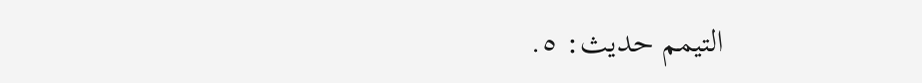التیمم حدیث: ٥.